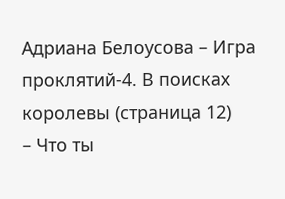Адриана Белоусова – Игра проклятий-4. В поисках королевы (страница 12)
– Что ты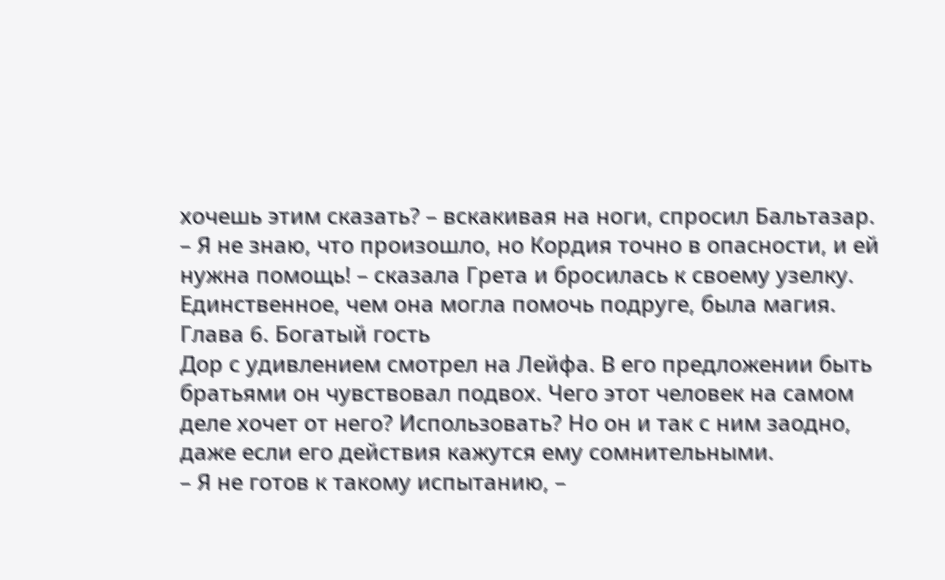хочешь этим сказать? – вскакивая на ноги, спросил Бальтазар.
– Я не знаю, что произошло, но Кордия точно в опасности, и ей нужна помощь! – сказала Грета и бросилась к своему узелку. Единственное, чем она могла помочь подруге, была магия.
Глава 6. Богатый гость
Дор с удивлением смотрел на Лейфа. В его предложении быть братьями он чувствовал подвох. Чего этот человек на самом деле хочет от него? Использовать? Но он и так с ним заодно, даже если его действия кажутся ему сомнительными.
– Я не готов к такому испытанию, –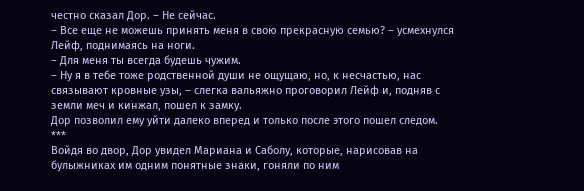честно сказал Дор. – Не сейчас.
– Все еще не можешь принять меня в свою прекрасную семью? – усмехнулся Лейф, поднимаясь на ноги.
– Для меня ты всегда будешь чужим.
– Ну я в тебе тоже родственной души не ощущаю, но, к несчастью, нас связывают кровные узы, – слегка вальяжно проговорил Лейф и, подняв с земли меч и кинжал, пошел к замку.
Дор позволил ему уйти далеко вперед и только после этого пошел следом.
***
Войдя во двор, Дор увидел Мариана и Саболу, которые, нарисовав на булыжниках им одним понятные знаки, гоняли по ним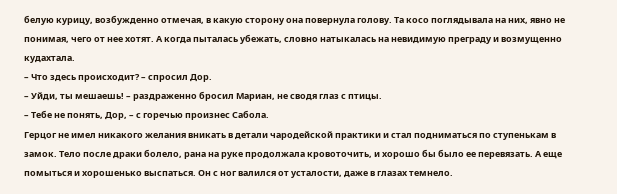белую курицу, возбужденно отмечая, в какую сторону она повернула голову. Та косо поглядывала на них, явно не понимая, чего от нее хотят. А когда пыталась убежать, словно натыкалась на невидимую преграду и возмущенно кудахтала.
– Что здесь происходит? – спросил Дор.
– Уйди, ты мешаешь! – раздраженно бросил Мариан, не сводя глаз с птицы.
– Тебе не понять, Дор, – с горечью произнес Сабола.
Герцог не имел никакого желания вникать в детали чародейской практики и стал подниматься по ступенькам в замок. Тело после драки болело, рана на руке продолжала кровоточить, и хорошо бы было ее перевязать. А еще помыться и хорошенько выспаться. Он с ног валился от усталости, даже в глазах темнело.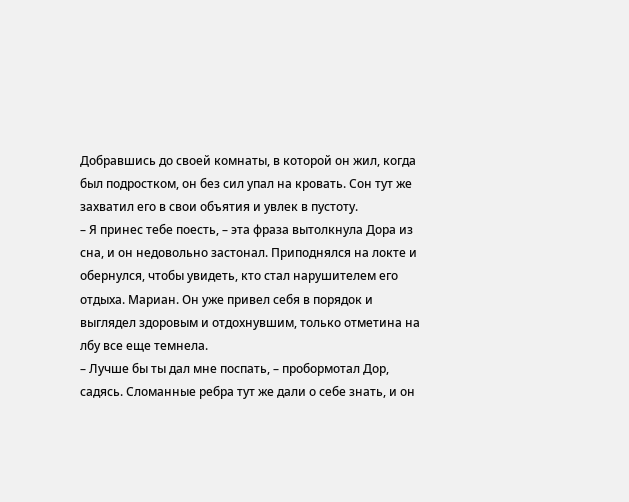Добравшись до своей комнаты, в которой он жил, когда был подростком, он без сил упал на кровать. Сон тут же захватил его в свои объятия и увлек в пустоту.
– Я принес тебе поесть, – эта фраза вытолкнула Дора из сна, и он недовольно застонал. Приподнялся на локте и обернулся, чтобы увидеть, кто стал нарушителем его отдыха. Мариан. Он уже привел себя в порядок и выглядел здоровым и отдохнувшим, только отметина на лбу все еще темнела.
– Лучше бы ты дал мне поспать, – пробормотал Дор, садясь. Сломанные ребра тут же дали о себе знать, и он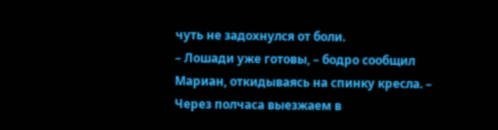чуть не задохнулся от боли.
– Лошади уже готовы, – бодро сообщил Мариан, откидываясь на спинку кресла. – Через полчаса выезжаем в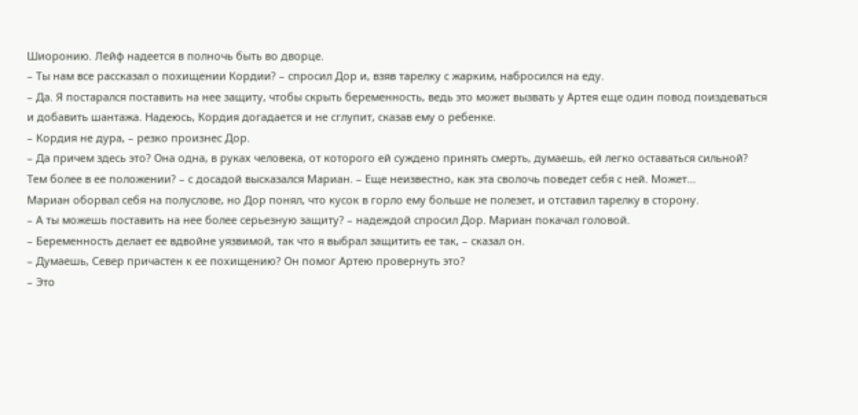Шиоронию. Лейф надеется в полночь быть во дворце.
– Ты нам все рассказал о похищении Кордии? – спросил Дор и, взяв тарелку с жарким, набросился на еду.
– Да. Я постарался поставить на нее защиту, чтобы скрыть беременность, ведь это может вызвать у Артея еще один повод поиздеваться и добавить шантажа. Надеюсь, Кордия догадается и не сглупит, сказав ему о ребенке.
– Кордия не дура, – резко произнес Дор.
– Да причем здесь это? Она одна, в руках человека, от которого ей суждено принять смерть, думаешь, ей легко оставаться сильной? Тем более в ее положении? – с досадой высказался Мариан. – Еще неизвестно, как эта сволочь поведет себя с ней. Может…
Мариан оборвал себя на полуслове, но Дор понял, что кусок в горло ему больше не полезет, и отставил тарелку в сторону.
– А ты можешь поставить на нее более серьезную защиту? – надеждой спросил Дор. Мариан покачал головой.
– Беременность делает ее вдвойне уязвимой, так что я выбрал защитить ее так, – сказал он.
– Думаешь, Север причастен к ее похищению? Он помог Артею провернуть это?
– Это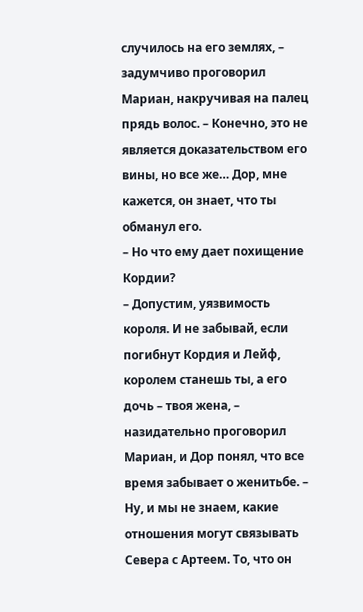случилось на его землях, – задумчиво проговорил Мариан, накручивая на палец прядь волос. – Конечно, это не является доказательством его вины, но все же… Дор, мне кажется, он знает, что ты обманул его.
– Но что ему дает похищение Кордии?
– Допустим, уязвимость короля. И не забывай, если погибнут Кордия и Лейф, королем станешь ты, а его дочь – твоя жена, – назидательно проговорил Мариан, и Дор понял, что все время забывает о женитьбе. – Ну, и мы не знаем, какие отношения могут связывать Севера с Артеем. То, что он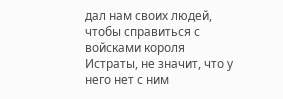дал нам своих людей, чтобы справиться с войсками короля Истраты, не значит, что у него нет с ним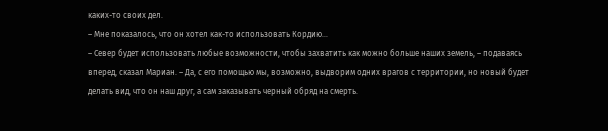каких-то своих дел.
– Мне показалось, что он хотел как-то использовать Кордию…
– Север будет использовать любые возможности, чтобы захватить как можно больше наших земель, – подаваясь вперед, сказал Мариан. – Да, с его помощью мы, возможно, выдворим одних врагов с территории, но новый будет делать вид, что он наш друг, а сам заказывать черный обряд на смерть.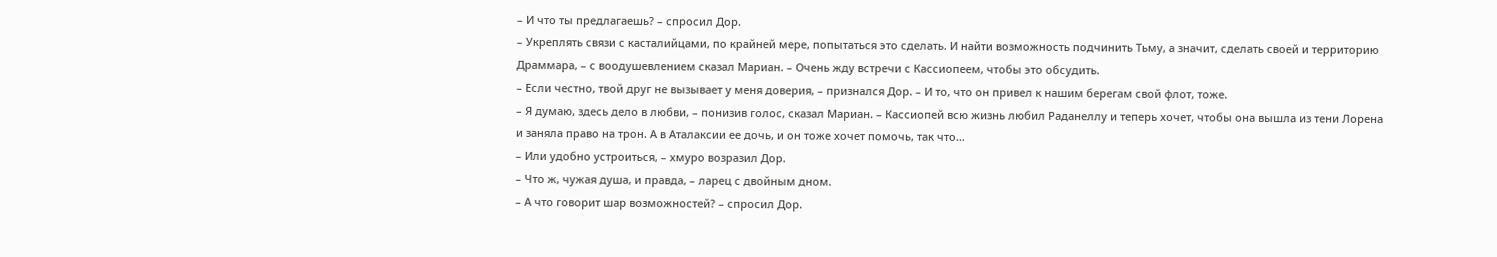– И что ты предлагаешь? – спросил Дор.
– Укреплять связи с касталийцами, по крайней мере, попытаться это сделать. И найти возможность подчинить Тьму, а значит, сделать своей и территорию Драммара, – с воодушевлением сказал Мариан. – Очень жду встречи с Кассиопеем, чтобы это обсудить.
– Если честно, твой друг не вызывает у меня доверия, – признался Дор. – И то, что он привел к нашим берегам свой флот, тоже.
– Я думаю, здесь дело в любви, – понизив голос, сказал Мариан. – Кассиопей всю жизнь любил Раданеллу и теперь хочет, чтобы она вышла из тени Лорена и заняла право на трон. А в Аталаксии ее дочь, и он тоже хочет помочь, так что…
– Или удобно устроиться, – хмуро возразил Дор.
– Что ж, чужая душа, и правда, – ларец с двойным дном.
– А что говорит шар возможностей? – спросил Дор.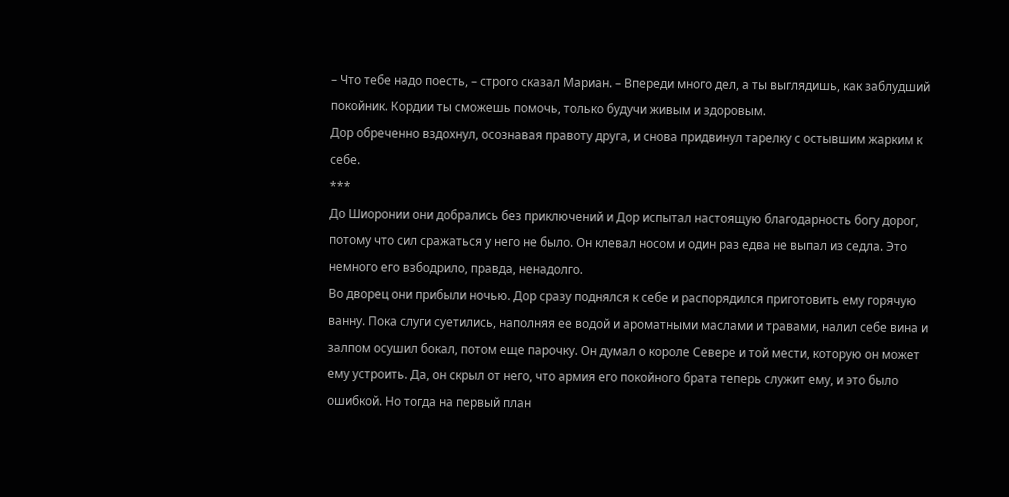– Что тебе надо поесть, – строго сказал Мариан. – Впереди много дел, а ты выглядишь, как заблудший покойник. Кордии ты сможешь помочь, только будучи живым и здоровым.
Дор обреченно вздохнул, осознавая правоту друга, и снова придвинул тарелку с остывшим жарким к себе.
***
До Шиоронии они добрались без приключений и Дор испытал настоящую благодарность богу дорог, потому что сил сражаться у него не было. Он клевал носом и один раз едва не выпал из седла. Это немного его взбодрило, правда, ненадолго.
Во дворец они прибыли ночью. Дор сразу поднялся к себе и распорядился приготовить ему горячую ванну. Пока слуги суетились, наполняя ее водой и ароматными маслами и травами, налил себе вина и залпом осушил бокал, потом еще парочку. Он думал о короле Севере и той мести, которую он может ему устроить. Да, он скрыл от него, что армия его покойного брата теперь служит ему, и это было ошибкой. Но тогда на первый план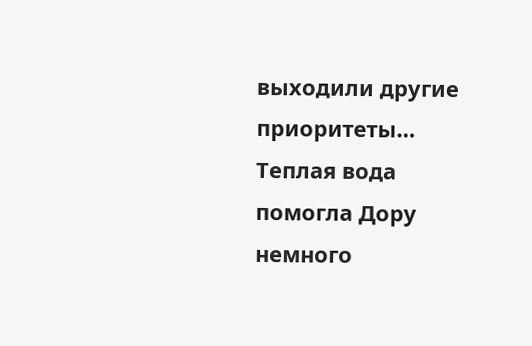выходили другие приоритеты…
Теплая вода помогла Дору немного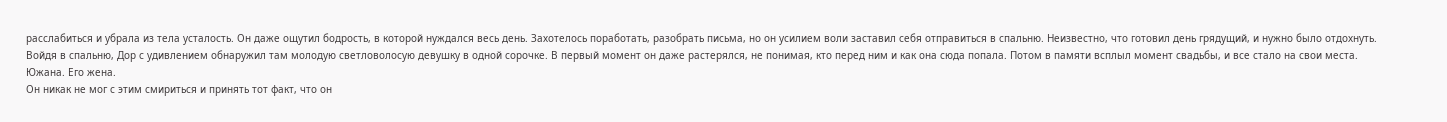расслабиться и убрала из тела усталость. Он даже ощутил бодрость, в которой нуждался весь день. Захотелось поработать, разобрать письма, но он усилием воли заставил себя отправиться в спальню. Неизвестно, что готовил день грядущий, и нужно было отдохнуть.
Войдя в спальню, Дор с удивлением обнаружил там молодую светловолосую девушку в одной сорочке. В первый момент он даже растерялся, не понимая, кто перед ним и как она сюда попала. Потом в памяти всплыл момент свадьбы, и все стало на свои места.
Южана. Его жена.
Он никак не мог с этим смириться и принять тот факт, что он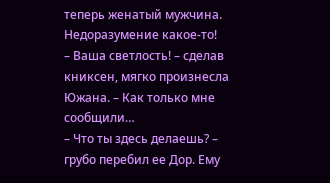теперь женатый мужчина. Недоразумение какое-то!
– Ваша светлость! – сделав книксен, мягко произнесла Южана. – Как только мне сообщили…
– Что ты здесь делаешь? – грубо перебил ее Дор. Ему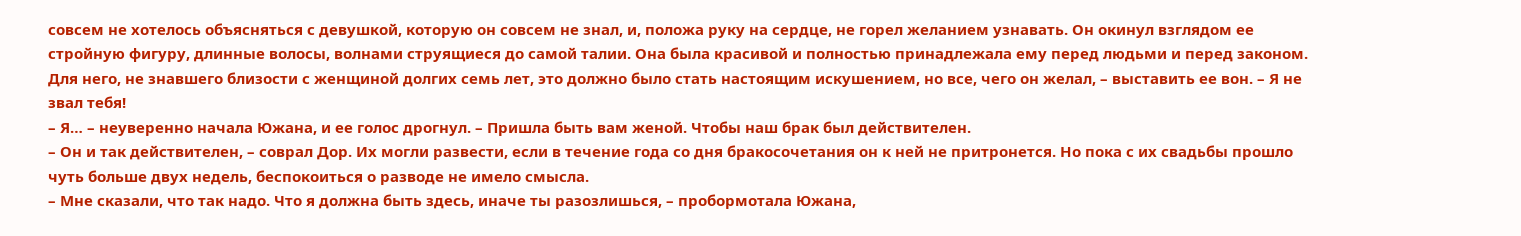совсем не хотелось объясняться с девушкой, которую он совсем не знал, и, положа руку на сердце, не горел желанием узнавать. Он окинул взглядом ее стройную фигуру, длинные волосы, волнами струящиеся до самой талии. Она была красивой и полностью принадлежала ему перед людьми и перед законом. Для него, не знавшего близости с женщиной долгих семь лет, это должно было стать настоящим искушением, но все, чего он желал, – выставить ее вон. – Я не звал тебя!
– Я… – неуверенно начала Южана, и ее голос дрогнул. – Пришла быть вам женой. Чтобы наш брак был действителен.
– Он и так действителен, – соврал Дор. Их могли развести, если в течение года со дня бракосочетания он к ней не притронется. Но пока с их свадьбы прошло чуть больше двух недель, беспокоиться о разводе не имело смысла.
– Мне сказали, что так надо. Что я должна быть здесь, иначе ты разозлишься, – пробормотала Южана,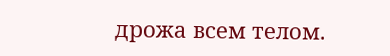дрожа всем телом.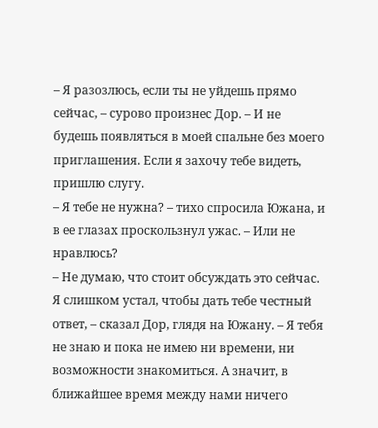– Я разозлюсь, если ты не уйдешь прямо сейчас, – сурово произнес Дор. – И не будешь появляться в моей спальне без моего приглашения. Если я захочу тебе видеть, пришлю слугу.
– Я тебе не нужна? – тихо спросила Южана, и в ее глазах проскользнул ужас. – Или не нравлюсь?
– Не думаю, что стоит обсуждать это сейчас. Я слишком устал, чтобы дать тебе честный ответ, – сказал Дор, глядя на Южану. – Я тебя не знаю и пока не имею ни времени, ни возможности знакомиться. А значит, в ближайшее время между нами ничего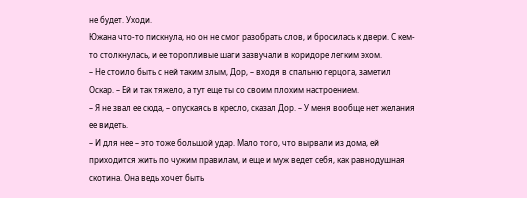не будет. Уходи.
Южана что-то пискнула, но он не смог разобрать слов, и бросилась к двери. С кем-то столкнулась, и ее торопливые шаги зазвучали в коридоре легким эхом.
– Не стоило быть с ней таким злым, Дор, – входя в спальню герцога, заметил Оскар. – Ей и так тяжело, а тут еще ты со своим плохим настроением.
– Я не звал ее сюда, – опускаясь в кресло, сказал Дор. – У меня вообще нет желания ее видеть.
– И для нее – это тоже большой удар. Мало того, что вырвали из дома, ей приходится жить по чужим правилам, и еще и муж ведет себя, как равнодушная скотина. Она ведь хочет быть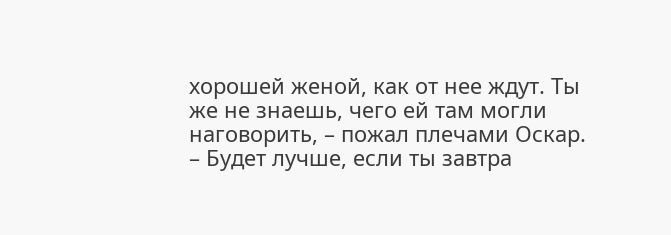хорошей женой, как от нее ждут. Ты же не знаешь, чего ей там могли наговорить, – пожал плечами Оскар. – Будет лучше, если ты завтра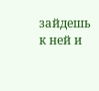зайдешь к ней и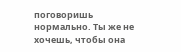поговоришь нормально. Ты же не хочешь, чтобы она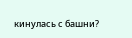кинулась с башни?